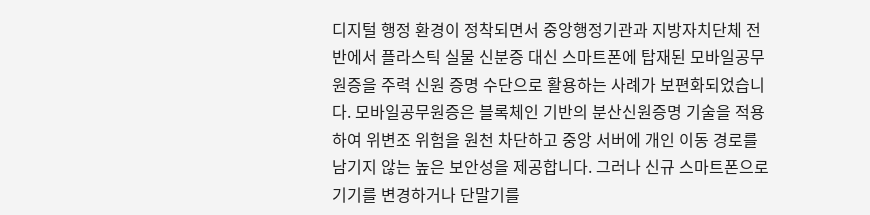디지털 행정 환경이 정착되면서 중앙행정기관과 지방자치단체 전반에서 플라스틱 실물 신분증 대신 스마트폰에 탑재된 모바일공무원증을 주력 신원 증명 수단으로 활용하는 사례가 보편화되었습니다. 모바일공무원증은 블록체인 기반의 분산신원증명 기술을 적용하여 위변조 위험을 원천 차단하고 중앙 서버에 개인 이동 경로를 남기지 않는 높은 보안성을 제공합니다. 그러나 신규 스마트폰으로 기기를 변경하거나 단말기를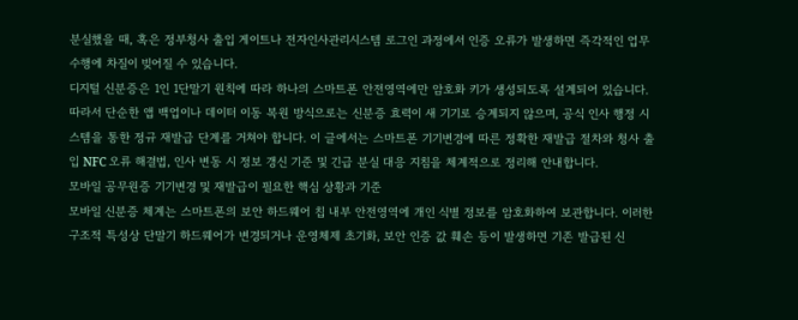분실했을 때, 혹은 정부청사 출입 게이트나 전자인사관리시스템 로그인 과정에서 인증 오류가 발생하면 즉각적인 업무 수행에 차질이 빚어질 수 있습니다.
디지털 신분증은 1인 1단말기 원칙에 따라 하나의 스마트폰 안전영역에만 암호화 키가 생성되도록 설계되어 있습니다. 따라서 단순한 앱 백업이나 데이터 이동 복원 방식으로는 신분증 효력이 새 기기로 승계되지 않으며, 공식 인사 행정 시스템을 통한 정규 재발급 단계를 거쳐야 합니다. 이 글에서는 스마트폰 기기변경에 따른 정확한 재발급 절차와 청사 출입 NFC 오류 해결법, 인사 변동 시 정보 갱신 기준 및 긴급 분실 대응 지침을 체계적으로 정리해 안내합니다.
모바일 공무원증 기기변경 및 재발급이 필요한 핵심 상황과 기준
모바일 신분증 체계는 스마트폰의 보안 하드웨어 칩 내부 안전영역에 개인 식별 정보를 암호화하여 보관합니다. 이러한 구조적 특성상 단말기 하드웨어가 변경되거나 운영체제 초기화, 보안 인증 값 훼손 등이 발생하면 기존 발급된 신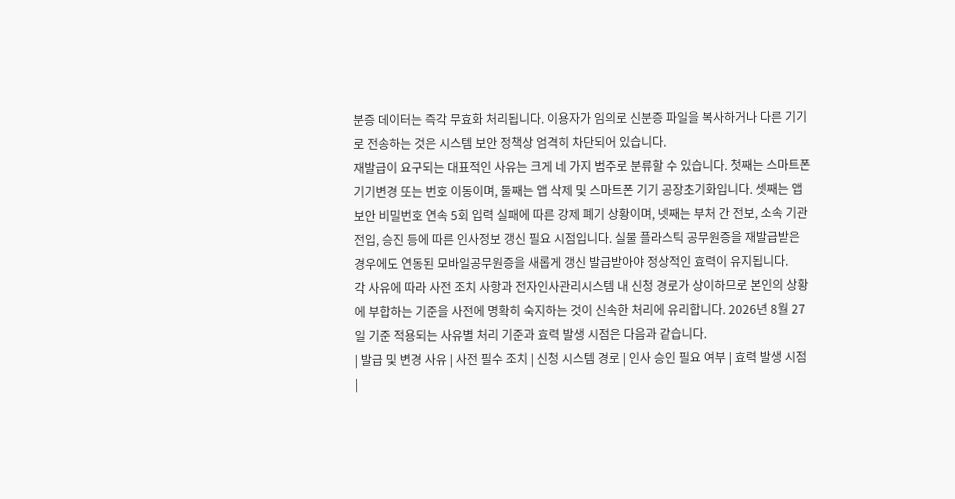분증 데이터는 즉각 무효화 처리됩니다. 이용자가 임의로 신분증 파일을 복사하거나 다른 기기로 전송하는 것은 시스템 보안 정책상 엄격히 차단되어 있습니다.
재발급이 요구되는 대표적인 사유는 크게 네 가지 범주로 분류할 수 있습니다. 첫째는 스마트폰 기기변경 또는 번호 이동이며, 둘째는 앱 삭제 및 스마트폰 기기 공장초기화입니다. 셋째는 앱 보안 비밀번호 연속 5회 입력 실패에 따른 강제 폐기 상황이며, 넷째는 부처 간 전보, 소속 기관 전입, 승진 등에 따른 인사정보 갱신 필요 시점입니다. 실물 플라스틱 공무원증을 재발급받은 경우에도 연동된 모바일공무원증을 새롭게 갱신 발급받아야 정상적인 효력이 유지됩니다.
각 사유에 따라 사전 조치 사항과 전자인사관리시스템 내 신청 경로가 상이하므로 본인의 상황에 부합하는 기준을 사전에 명확히 숙지하는 것이 신속한 처리에 유리합니다. 2026년 8월 27일 기준 적용되는 사유별 처리 기준과 효력 발생 시점은 다음과 같습니다.
| 발급 및 변경 사유 | 사전 필수 조치 | 신청 시스템 경로 | 인사 승인 필요 여부 | 효력 발생 시점 |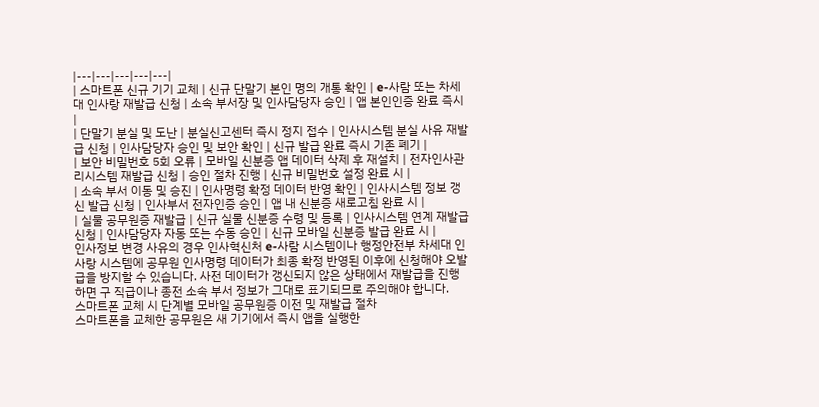|---|---|---|---|---|
| 스마트폰 신규 기기 교체 | 신규 단말기 본인 명의 개통 확인 | e-사람 또는 차세대 인사랑 재발급 신청 | 소속 부서장 및 인사담당자 승인 | 앱 본인인증 완료 즉시 |
| 단말기 분실 및 도난 | 분실신고센터 즉시 정지 접수 | 인사시스템 분실 사유 재발급 신청 | 인사담당자 승인 및 보안 확인 | 신규 발급 완료 즉시 기존 폐기 |
| 보안 비밀번호 5회 오류 | 모바일 신분증 앱 데이터 삭제 후 재설치 | 전자인사관리시스템 재발급 신청 | 승인 절차 진행 | 신규 비밀번호 설정 완료 시 |
| 소속 부서 이동 및 승진 | 인사명령 확정 데이터 반영 확인 | 인사시스템 정보 갱신 발급 신청 | 인사부서 전자인증 승인 | 앱 내 신분증 새로고침 완료 시 |
| 실물 공무원증 재발급 | 신규 실물 신분증 수령 및 등록 | 인사시스템 연계 재발급 신청 | 인사담당자 자동 또는 수동 승인 | 신규 모바일 신분증 발급 완료 시 |
인사정보 변경 사유의 경우 인사혁신처 e-사람 시스템이나 행정안전부 차세대 인사랑 시스템에 공무원 인사명령 데이터가 최종 확정 반영된 이후에 신청해야 오발급을 방지할 수 있습니다. 사전 데이터가 갱신되지 않은 상태에서 재발급을 진행하면 구 직급이나 종전 소속 부서 정보가 그대로 표기되므로 주의해야 합니다.
스마트폰 교체 시 단계별 모바일 공무원증 이전 및 재발급 절차
스마트폰을 교체한 공무원은 새 기기에서 즉시 앱을 실행한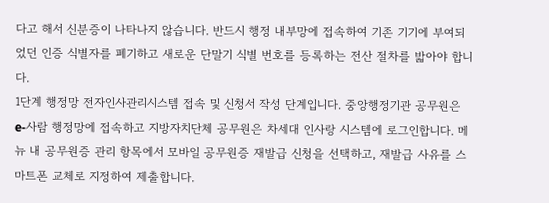다고 해서 신분증이 나타나지 않습니다. 반드시 행정 내부망에 접속하여 기존 기기에 부여되었던 인증 식별자를 폐기하고 새로운 단말기 식별 번호를 등록하는 전산 절차를 밟아야 합니다.
1단계 행정망 전자인사관리시스템 접속 및 신청서 작성 단계입니다. 중앙행정기관 공무원은 e-사람 행정망에 접속하고 지방자치단체 공무원은 차세대 인사랑 시스템에 로그인합니다. 메뉴 내 공무원증 관리 항목에서 모바일 공무원증 재발급 신청을 선택하고, 재발급 사유를 스마트폰 교체로 지정하여 제출합니다.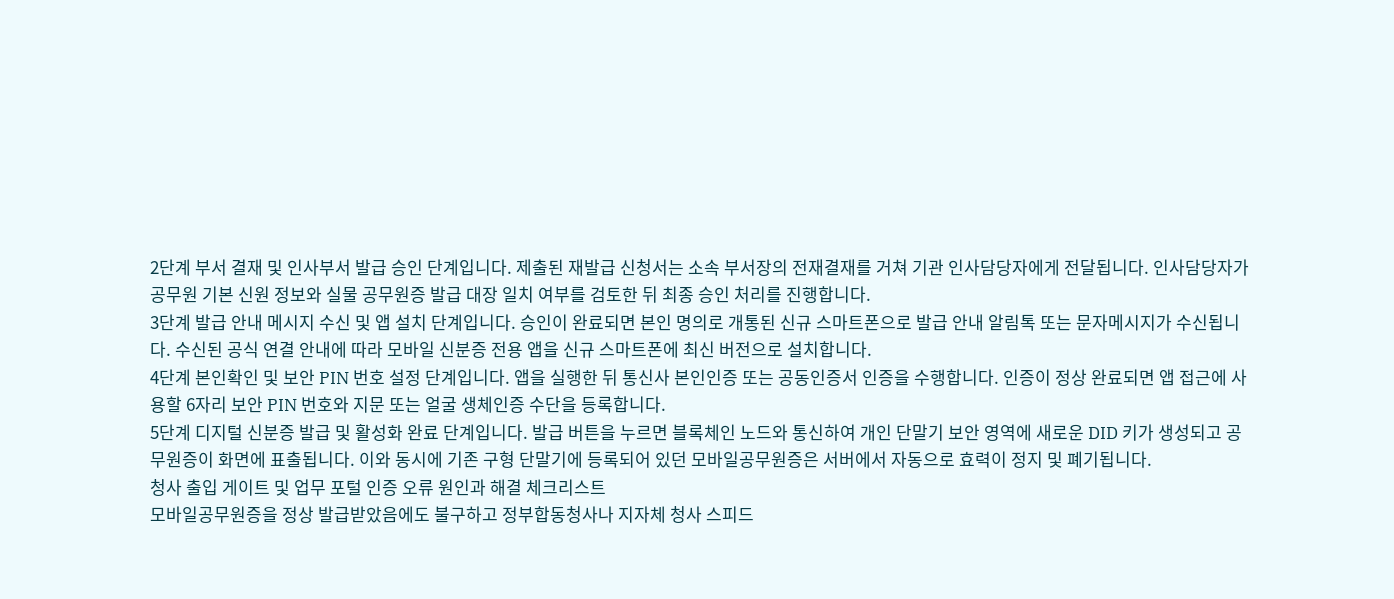2단계 부서 결재 및 인사부서 발급 승인 단계입니다. 제출된 재발급 신청서는 소속 부서장의 전재결재를 거쳐 기관 인사담당자에게 전달됩니다. 인사담당자가 공무원 기본 신원 정보와 실물 공무원증 발급 대장 일치 여부를 검토한 뒤 최종 승인 처리를 진행합니다.
3단계 발급 안내 메시지 수신 및 앱 설치 단계입니다. 승인이 완료되면 본인 명의로 개통된 신규 스마트폰으로 발급 안내 알림톡 또는 문자메시지가 수신됩니다. 수신된 공식 연결 안내에 따라 모바일 신분증 전용 앱을 신규 스마트폰에 최신 버전으로 설치합니다.
4단계 본인확인 및 보안 PIN 번호 설정 단계입니다. 앱을 실행한 뒤 통신사 본인인증 또는 공동인증서 인증을 수행합니다. 인증이 정상 완료되면 앱 접근에 사용할 6자리 보안 PIN 번호와 지문 또는 얼굴 생체인증 수단을 등록합니다.
5단계 디지털 신분증 발급 및 활성화 완료 단계입니다. 발급 버튼을 누르면 블록체인 노드와 통신하여 개인 단말기 보안 영역에 새로운 DID 키가 생성되고 공무원증이 화면에 표출됩니다. 이와 동시에 기존 구형 단말기에 등록되어 있던 모바일공무원증은 서버에서 자동으로 효력이 정지 및 폐기됩니다.
청사 출입 게이트 및 업무 포털 인증 오류 원인과 해결 체크리스트
모바일공무원증을 정상 발급받았음에도 불구하고 정부합동청사나 지자체 청사 스피드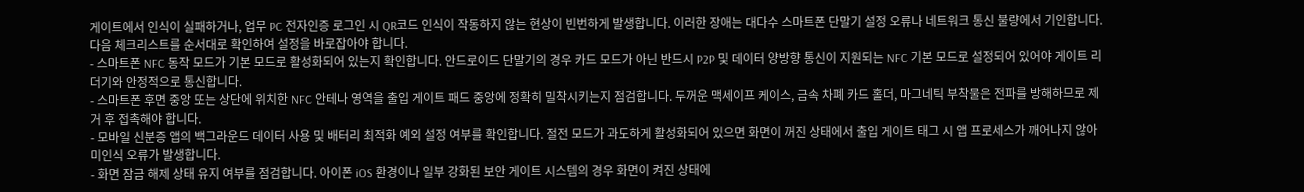게이트에서 인식이 실패하거나, 업무 PC 전자인증 로그인 시 QR코드 인식이 작동하지 않는 현상이 빈번하게 발생합니다. 이러한 장애는 대다수 스마트폰 단말기 설정 오류나 네트워크 통신 불량에서 기인합니다. 다음 체크리스트를 순서대로 확인하여 설정을 바로잡아야 합니다.
- 스마트폰 NFC 동작 모드가 기본 모드로 활성화되어 있는지 확인합니다. 안드로이드 단말기의 경우 카드 모드가 아닌 반드시 P2P 및 데이터 양방향 통신이 지원되는 NFC 기본 모드로 설정되어 있어야 게이트 리더기와 안정적으로 통신합니다.
- 스마트폰 후면 중앙 또는 상단에 위치한 NFC 안테나 영역을 출입 게이트 패드 중앙에 정확히 밀착시키는지 점검합니다. 두꺼운 맥세이프 케이스, 금속 차폐 카드 홀더, 마그네틱 부착물은 전파를 방해하므로 제거 후 접촉해야 합니다.
- 모바일 신분증 앱의 백그라운드 데이터 사용 및 배터리 최적화 예외 설정 여부를 확인합니다. 절전 모드가 과도하게 활성화되어 있으면 화면이 꺼진 상태에서 출입 게이트 태그 시 앱 프로세스가 깨어나지 않아 미인식 오류가 발생합니다.
- 화면 잠금 해제 상태 유지 여부를 점검합니다. 아이폰 iOS 환경이나 일부 강화된 보안 게이트 시스템의 경우 화면이 켜진 상태에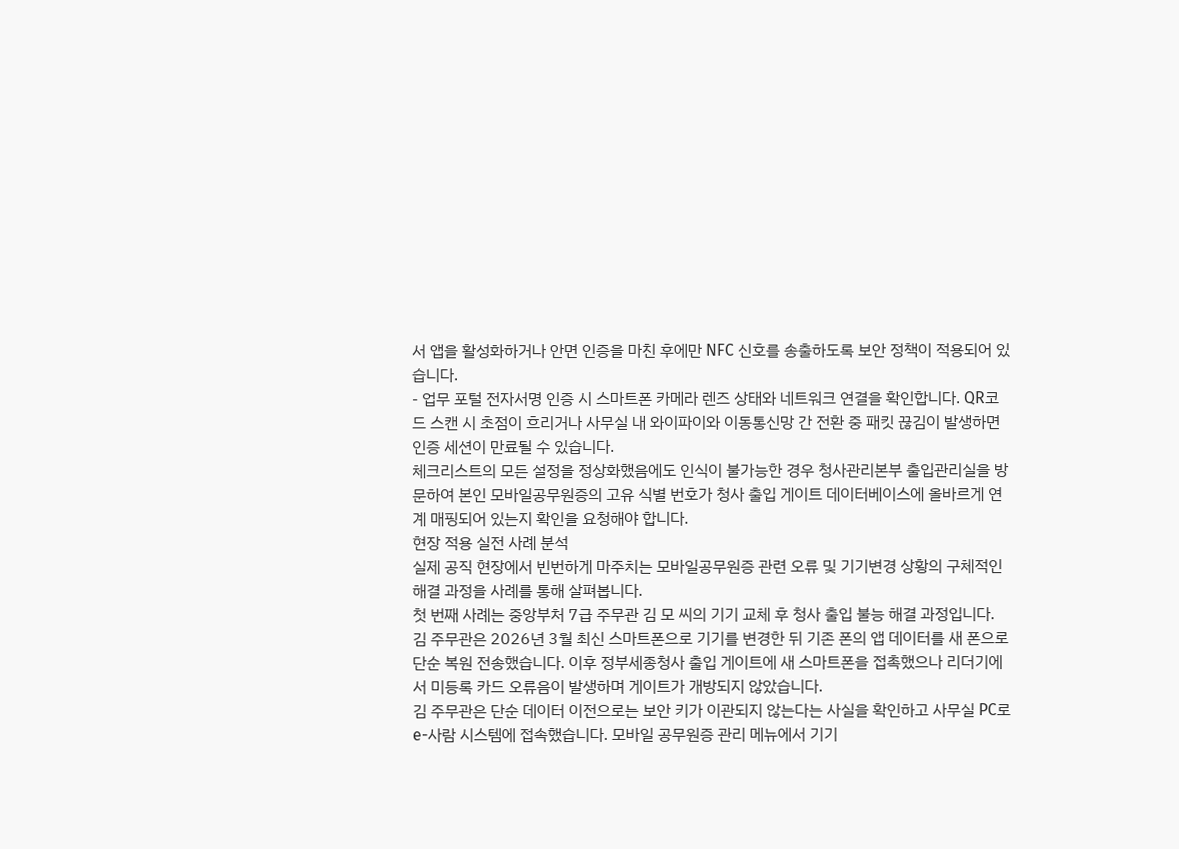서 앱을 활성화하거나 안면 인증을 마친 후에만 NFC 신호를 송출하도록 보안 정책이 적용되어 있습니다.
- 업무 포털 전자서명 인증 시 스마트폰 카메라 렌즈 상태와 네트워크 연결을 확인합니다. QR코드 스캔 시 초점이 흐리거나 사무실 내 와이파이와 이동통신망 간 전환 중 패킷 끊김이 발생하면 인증 세션이 만료될 수 있습니다.
체크리스트의 모든 설정을 정상화했음에도 인식이 불가능한 경우 청사관리본부 출입관리실을 방문하여 본인 모바일공무원증의 고유 식별 번호가 청사 출입 게이트 데이터베이스에 올바르게 연계 매핑되어 있는지 확인을 요청해야 합니다.
현장 적용 실전 사례 분석
실제 공직 현장에서 빈번하게 마주치는 모바일공무원증 관련 오류 및 기기변경 상황의 구체적인 해결 과정을 사례를 통해 살펴봅니다.
첫 번째 사례는 중앙부처 7급 주무관 김 모 씨의 기기 교체 후 청사 출입 불능 해결 과정입니다. 김 주무관은 2026년 3월 최신 스마트폰으로 기기를 변경한 뒤 기존 폰의 앱 데이터를 새 폰으로 단순 복원 전송했습니다. 이후 정부세종청사 출입 게이트에 새 스마트폰을 접촉했으나 리더기에서 미등록 카드 오류음이 발생하며 게이트가 개방되지 않았습니다.
김 주무관은 단순 데이터 이전으로는 보안 키가 이관되지 않는다는 사실을 확인하고 사무실 PC로 e-사람 시스템에 접속했습니다. 모바일 공무원증 관리 메뉴에서 기기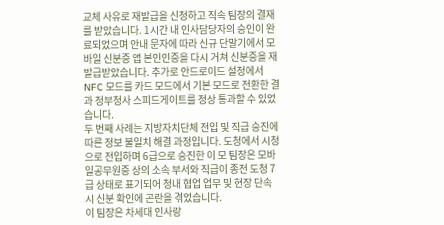교체 사유로 재발급을 신청하고 직속 팀장의 결재를 받았습니다. 1시간 내 인사담당자의 승인이 완료되었으며 안내 문자에 따라 신규 단말기에서 모바일 신분증 앱 본인인증을 다시 거쳐 신분증을 재발급받았습니다. 추가로 안드로이드 설정에서 NFC 모드를 카드 모드에서 기본 모드로 전환한 결과 정부청사 스피드게이트를 정상 통과할 수 있었습니다.
두 번째 사례는 지방자치단체 전입 및 직급 승진에 따른 정보 불일치 해결 과정입니다. 도청에서 시청으로 전입하며 6급으로 승진한 이 모 팀장은 모바일공무원증 상의 소속 부서와 직급이 종전 도청 7급 상태로 표기되어 청내 협업 업무 및 현장 단속 시 신분 확인에 곤란을 겪었습니다.
이 팀장은 차세대 인사랑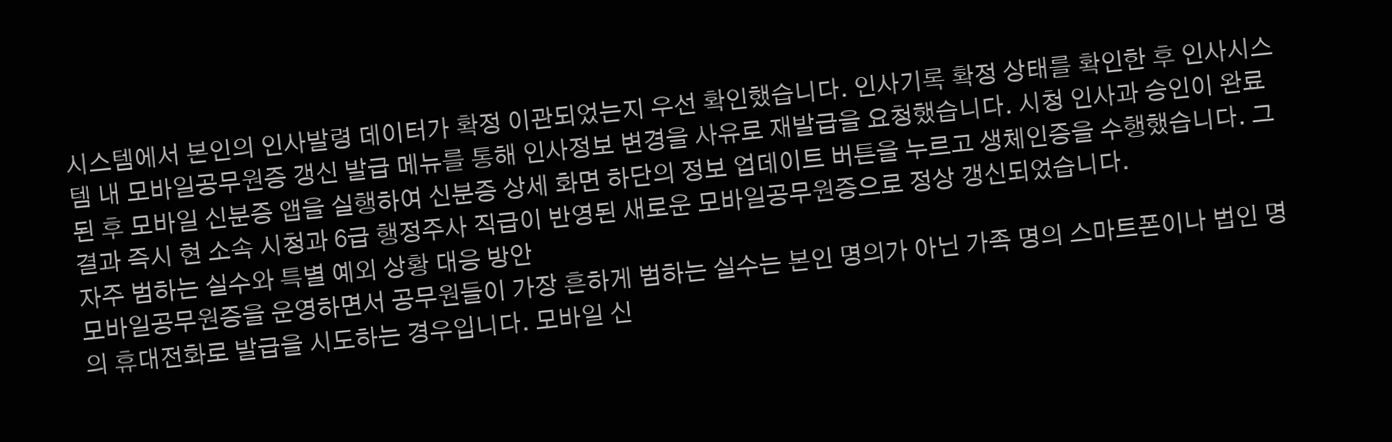시스템에서 본인의 인사발령 데이터가 확정 이관되었는지 우선 확인했습니다. 인사기록 확정 상태를 확인한 후 인사시스템 내 모바일공무원증 갱신 발급 메뉴를 통해 인사정보 변경을 사유로 재발급을 요청했습니다. 시청 인사과 승인이 완료된 후 모바일 신분증 앱을 실행하여 신분증 상세 화면 하단의 정보 업데이트 버튼을 누르고 생체인증을 수행했습니다. 그 결과 즉시 현 소속 시청과 6급 행정주사 직급이 반영된 새로운 모바일공무원증으로 정상 갱신되었습니다.
자주 범하는 실수와 특별 예외 상황 대응 방안
모바일공무원증을 운영하면서 공무원들이 가장 흔하게 범하는 실수는 본인 명의가 아닌 가족 명의 스마트폰이나 법인 명의 휴대전화로 발급을 시도하는 경우입니다. 모바일 신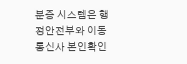분증 시스템은 행정안전부와 이동통신사 본인확인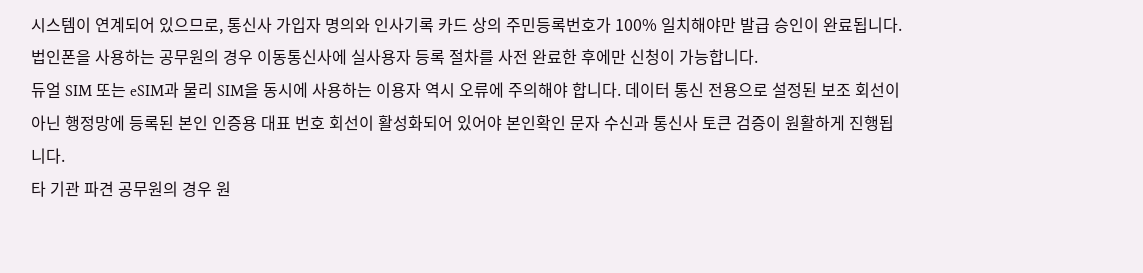시스템이 연계되어 있으므로, 통신사 가입자 명의와 인사기록 카드 상의 주민등록번호가 100% 일치해야만 발급 승인이 완료됩니다. 법인폰을 사용하는 공무원의 경우 이동통신사에 실사용자 등록 절차를 사전 완료한 후에만 신청이 가능합니다.
듀얼 SIM 또는 eSIM과 물리 SIM을 동시에 사용하는 이용자 역시 오류에 주의해야 합니다. 데이터 통신 전용으로 설정된 보조 회선이 아닌 행정망에 등록된 본인 인증용 대표 번호 회선이 활성화되어 있어야 본인확인 문자 수신과 통신사 토큰 검증이 원활하게 진행됩니다.
타 기관 파견 공무원의 경우 원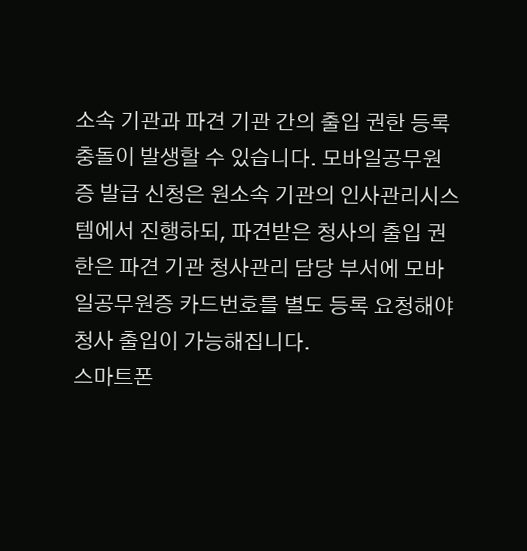소속 기관과 파견 기관 간의 출입 권한 등록 충돌이 발생할 수 있습니다. 모바일공무원증 발급 신청은 원소속 기관의 인사관리시스템에서 진행하되, 파견받은 청사의 출입 권한은 파견 기관 청사관리 담당 부서에 모바일공무원증 카드번호를 별도 등록 요청해야 청사 출입이 가능해집니다.
스마트폰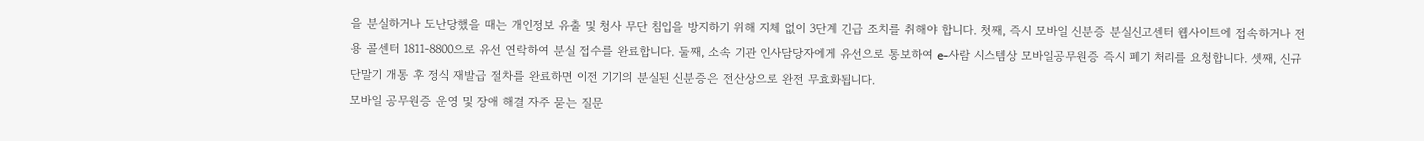을 분실하거나 도난당했을 때는 개인정보 유출 및 청사 무단 침입을 방지하기 위해 지체 없이 3단계 긴급 조치를 취해야 합니다. 첫째, 즉시 모바일 신분증 분실신고센터 웹사이트에 접속하거나 전용 콜센터 1811-8800으로 유선 연락하여 분실 접수를 완료합니다. 둘째, 소속 기관 인사담당자에게 유선으로 통보하여 e-사람 시스템상 모바일공무원증 즉시 폐기 처리를 요청합니다. 셋째, 신규 단말기 개통 후 정식 재발급 절차를 완료하면 이전 기기의 분실된 신분증은 전산상으로 완전 무효화됩니다.
모바일 공무원증 운영 및 장애 해결 자주 묻는 질문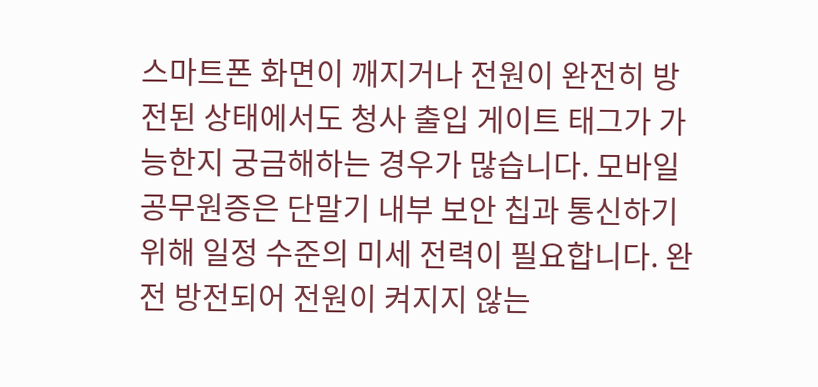스마트폰 화면이 깨지거나 전원이 완전히 방전된 상태에서도 청사 출입 게이트 태그가 가능한지 궁금해하는 경우가 많습니다. 모바일공무원증은 단말기 내부 보안 칩과 통신하기 위해 일정 수준의 미세 전력이 필요합니다. 완전 방전되어 전원이 켜지지 않는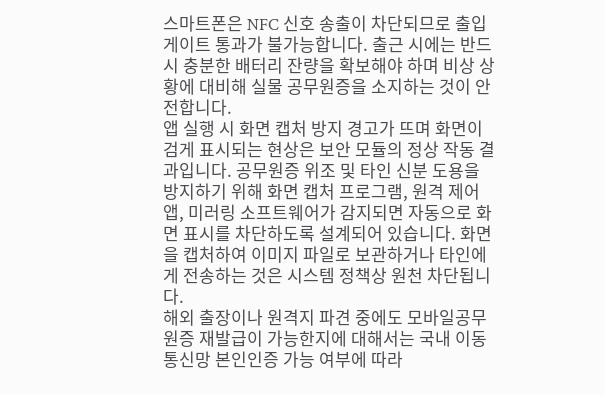스마트폰은 NFC 신호 송출이 차단되므로 출입 게이트 통과가 불가능합니다. 출근 시에는 반드시 충분한 배터리 잔량을 확보해야 하며 비상 상황에 대비해 실물 공무원증을 소지하는 것이 안전합니다.
앱 실행 시 화면 캡처 방지 경고가 뜨며 화면이 검게 표시되는 현상은 보안 모듈의 정상 작동 결과입니다. 공무원증 위조 및 타인 신분 도용을 방지하기 위해 화면 캡처 프로그램, 원격 제어 앱, 미러링 소프트웨어가 감지되면 자동으로 화면 표시를 차단하도록 설계되어 있습니다. 화면을 캡처하여 이미지 파일로 보관하거나 타인에게 전송하는 것은 시스템 정책상 원천 차단됩니다.
해외 출장이나 원격지 파견 중에도 모바일공무원증 재발급이 가능한지에 대해서는 국내 이동통신망 본인인증 가능 여부에 따라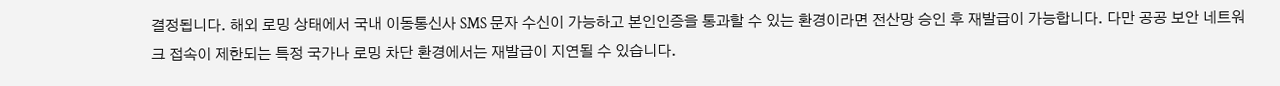결정됩니다. 해외 로밍 상태에서 국내 이동통신사 SMS 문자 수신이 가능하고 본인인증을 통과할 수 있는 환경이라면 전산망 승인 후 재발급이 가능합니다. 다만 공공 보안 네트워크 접속이 제한되는 특정 국가나 로밍 차단 환경에서는 재발급이 지연될 수 있습니다.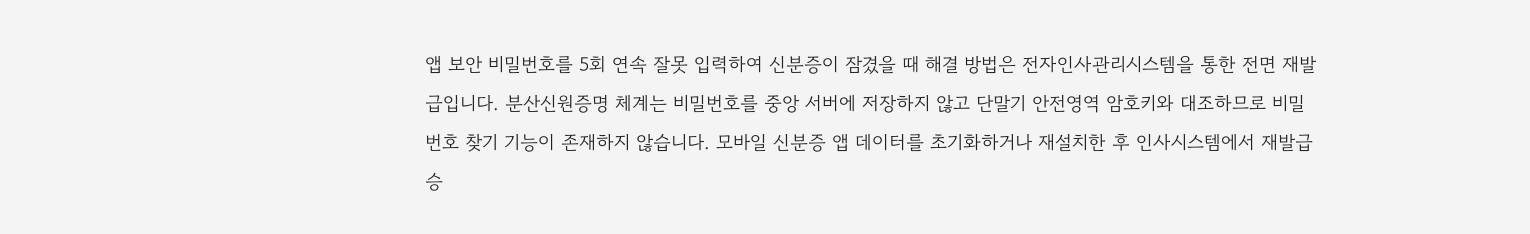앱 보안 비밀번호를 5회 연속 잘못 입력하여 신분증이 잠겼을 때 해결 방법은 전자인사관리시스템을 통한 전면 재발급입니다. 분산신원증명 체계는 비밀번호를 중앙 서버에 저장하지 않고 단말기 안전영역 암호키와 대조하므로 비밀번호 찾기 기능이 존재하지 않습니다. 모바일 신분증 앱 데이터를 초기화하거나 재설치한 후 인사시스템에서 재발급 승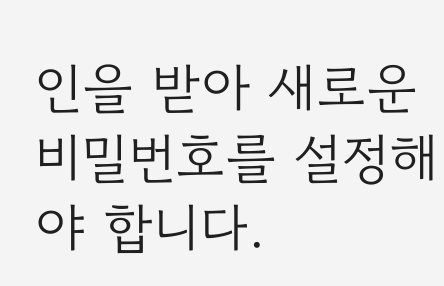인을 받아 새로운 비밀번호를 설정해야 합니다.